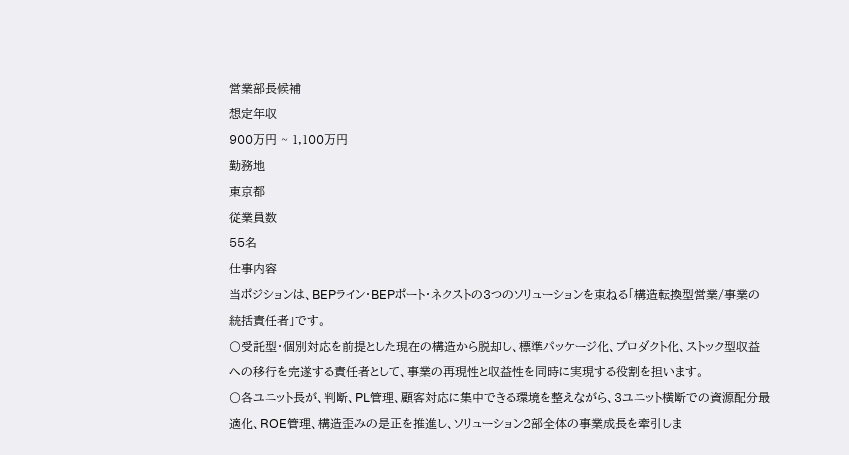営業部長候補
想定年収
900万円 ~ 1,100万円
勤務地
東京都
従業員数
55名
仕事内容
当ポジションは、BEPライン・BEPポート・ネクストの3つのソリューションを束ねる「構造転換型営業/事業の統括責任者」です。
〇受託型・個別対応を前提とした現在の構造から脱却し、標準パッケージ化、プロダクト化、ストック型収益への移行を完遂する責任者として、事業の再現性と収益性を同時に実現する役割を担います。
〇各ユニット長が、判断、PL管理、顧客対応に集中できる環境を整えながら、3ユニット横断での資源配分最適化、ROE管理、構造歪みの是正を推進し、ソリューション2部全体の事業成長を牽引しま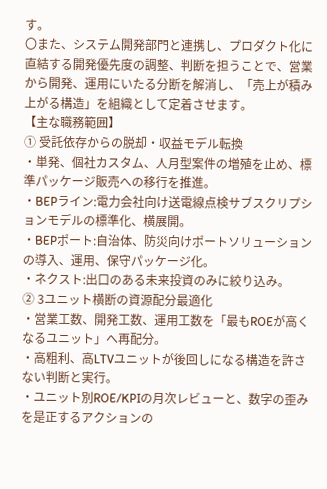す。
〇また、システム開発部門と連携し、プロダクト化に直結する開発優先度の調整、判断を担うことで、営業から開発、運用にいたる分断を解消し、「売上が積み上がる構造」を組織として定着させます。
【主な職務範囲】
① 受託依存からの脱却・収益モデル転換
・単発、個社カスタム、人月型案件の増殖を止め、標準パッケージ販売への移行を推進。
・BEPライン:電力会社向け送電線点検サブスクリプションモデルの標準化、横展開。
・BEPポート:自治体、防災向けポートソリューションの導入、運用、保守パッケージ化。
・ネクスト:出口のある未来投資のみに絞り込み。
② 3ユニット横断の資源配分最適化
・営業工数、開発工数、運用工数を「最もROEが高くなるユニット」へ再配分。
・高粗利、高LTVユニットが後回しになる構造を許さない判断と実行。
・ユニット別ROE/KPIの月次レビューと、数字の歪みを是正するアクションの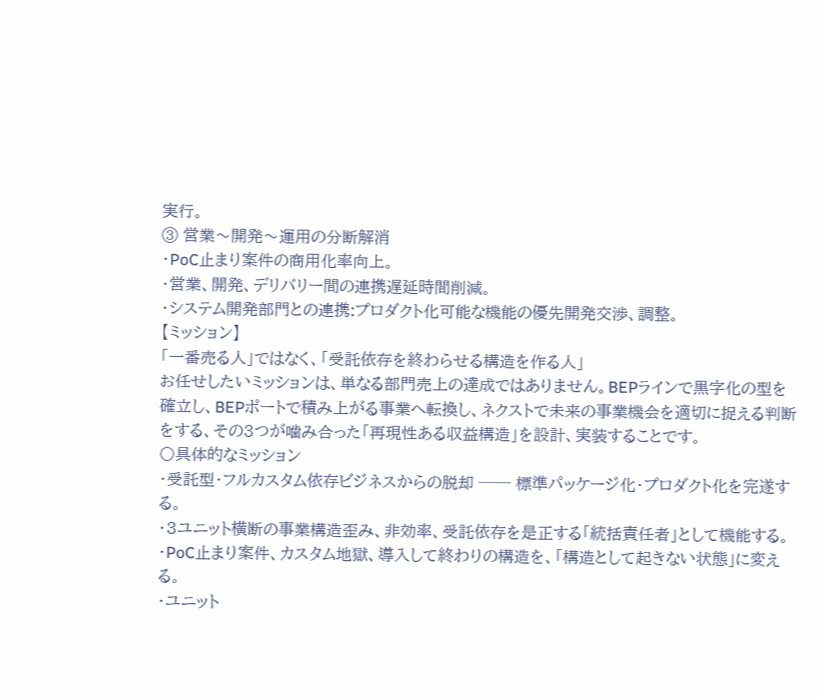実行。
③ 営業〜開発〜運用の分断解消
・PoC止まり案件の商用化率向上。
・営業、開発、デリバリー間の連携遅延時間削減。
・システム開発部門との連携:プロダクト化可能な機能の優先開発交渉、調整。
【ミッション】
「一番売る人」ではなく、「受託依存を終わらせる構造を作る人」
お任せしたいミッションは、単なる部門売上の達成ではありません。BEPラインで黒字化の型を確立し、BEPポートで積み上がる事業へ転換し、ネクストで未来の事業機会を適切に捉える判断をする、その3つが噛み合った「再現性ある収益構造」を設計、実装することです。
〇具体的なミッション
・受託型・フルカスタム依存ビジネスからの脱却 ── 標準パッケージ化・プロダクト化を完遂する。
・3ユニット横断の事業構造歪み、非効率、受託依存を是正する「統括責任者」として機能する。
・PoC止まり案件、カスタム地獄、導入して終わりの構造を、「構造として起きない状態」に変える。
・ユニット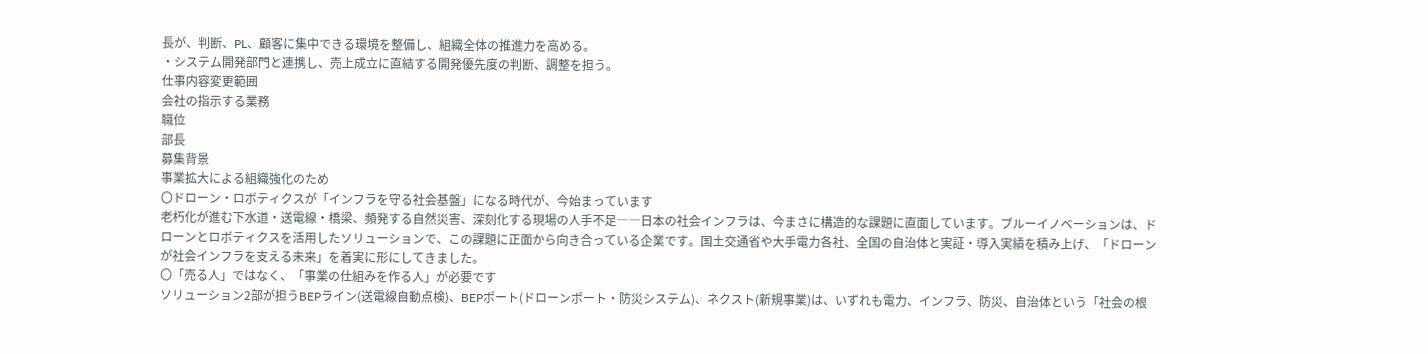長が、判断、PL、顧客に集中できる環境を整備し、組織全体の推進力を高める。
・システム開発部門と連携し、売上成立に直結する開発優先度の判断、調整を担う。
仕事内容変更範囲
会社の指示する業務
職位
部長
募集背景
事業拡大による組織強化のため
〇ドローン・ロボティクスが「インフラを守る社会基盤」になる時代が、今始まっています
老朽化が進む下水道・送電線・橋梁、頻発する自然災害、深刻化する現場の人手不足――日本の社会インフラは、今まさに構造的な課題に直面しています。ブルーイノベーションは、ドローンとロボティクスを活用したソリューションで、この課題に正面から向き合っている企業です。国土交通省や大手電力各社、全国の自治体と実証・導入実績を積み上げ、「ドローンが社会インフラを支える未来」を着実に形にしてきました。
〇「売る人」ではなく、「事業の仕組みを作る人」が必要です
ソリューション2部が担うBEPライン(送電線自動点検)、BEPポート(ドローンポート・防災システム)、ネクスト(新規事業)は、いずれも電力、インフラ、防災、自治体という「社会の根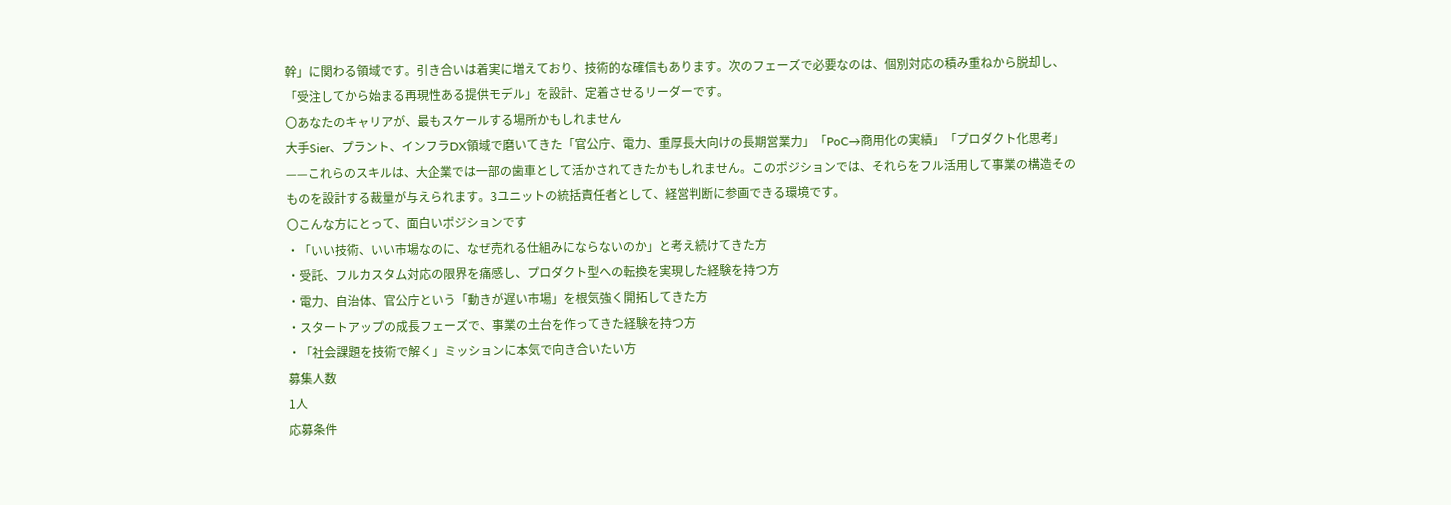幹」に関わる領域です。引き合いは着実に増えており、技術的な確信もあります。次のフェーズで必要なのは、個別対応の積み重ねから脱却し、「受注してから始まる再現性ある提供モデル」を設計、定着させるリーダーです。
〇あなたのキャリアが、最もスケールする場所かもしれません
大手Sier、プラント、インフラDX領域で磨いてきた「官公庁、電力、重厚長大向けの長期営業力」「PoC→商用化の実績」「プロダクト化思考」——これらのスキルは、大企業では一部の歯車として活かされてきたかもしれません。このポジションでは、それらをフル活用して事業の構造そのものを設計する裁量が与えられます。3ユニットの統括責任者として、経営判断に参画できる環境です。
〇こんな方にとって、面白いポジションです
・「いい技術、いい市場なのに、なぜ売れる仕組みにならないのか」と考え続けてきた方
・受託、フルカスタム対応の限界を痛感し、プロダクト型への転換を実現した経験を持つ方
・電力、自治体、官公庁という「動きが遅い市場」を根気強く開拓してきた方
・スタートアップの成長フェーズで、事業の土台を作ってきた経験を持つ方
・「社会課題を技術で解く」ミッションに本気で向き合いたい方
募集人数
1人
応募条件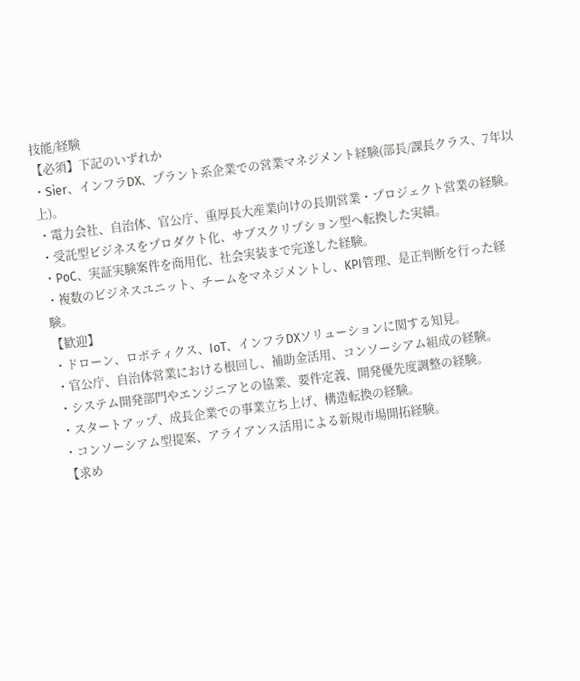技能/経験
【必須】下記のいずれか
・Sier、インフラDX、プラント系企業での営業マネジメント経験(部長/課長クラス、7年以上)。
・電力会社、自治体、官公庁、重厚長大産業向けの長期営業・プロジェクト営業の経験。
・受託型ビジネスをプロダクト化、サブスクリプション型へ転換した実績。
・PoC、実証実験案件を商用化、社会実装まで完遂した経験。
・複数のビジネスユニット、チームをマネジメントし、KPI管理、是正判断を行った経験。
【歓迎】
・ドローン、ロボティクス、IoT、インフラDXソリューションに関する知見。
・官公庁、自治体営業における根回し、補助金活用、コンソーシアム組成の経験。
・システム開発部門やエンジニアとの協業、要件定義、開発優先度調整の経験。
・スタートアップ、成長企業での事業立ち上げ、構造転換の経験。
・コンソーシアム型提案、アライアンス活用による新規市場開拓経験。
【求め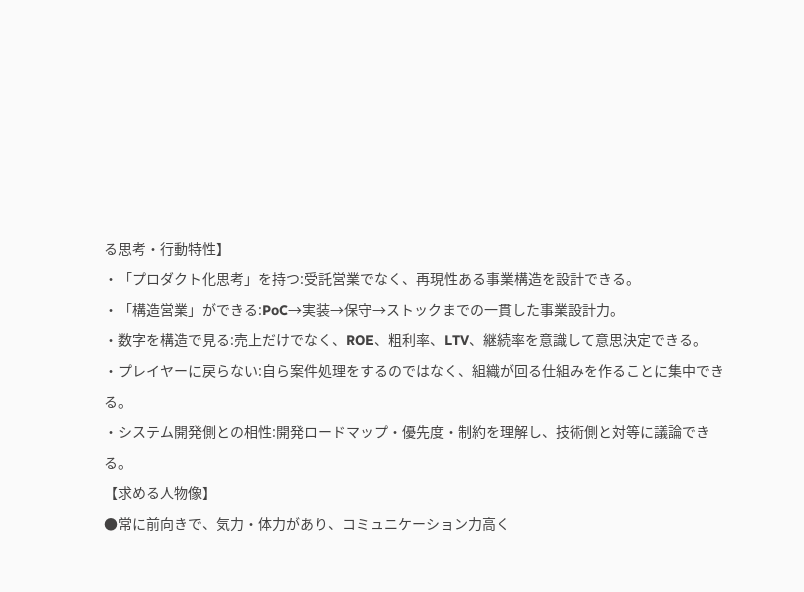る思考・行動特性】
・「プロダクト化思考」を持つ:受託営業でなく、再現性ある事業構造を設計できる。
・「構造営業」ができる:PoC→実装→保守→ストックまでの一貫した事業設計力。
・数字を構造で見る:売上だけでなく、ROE、粗利率、LTV、継続率を意識して意思決定できる。
・プレイヤーに戻らない:自ら案件処理をするのではなく、組織が回る仕組みを作ることに集中できる。
・システム開発側との相性:開発ロードマップ・優先度・制約を理解し、技術側と対等に議論できる。
【求める人物像】
●常に前向きで、気力・体力があり、コミュニケーション力高く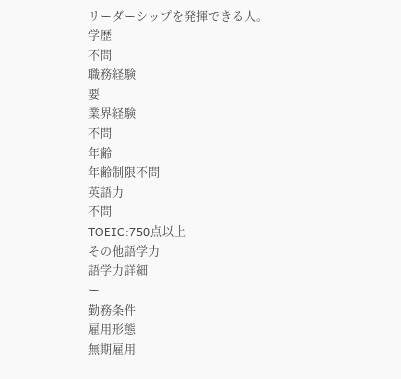リーダーシップを発揮できる人。
学歴
不問
職務経験
要
業界経験
不問
年齢
年齢制限不問
英語力
不問
TOEIC:750点以上
その他語学力
語学力詳細
ー
勤務条件
雇用形態
無期雇用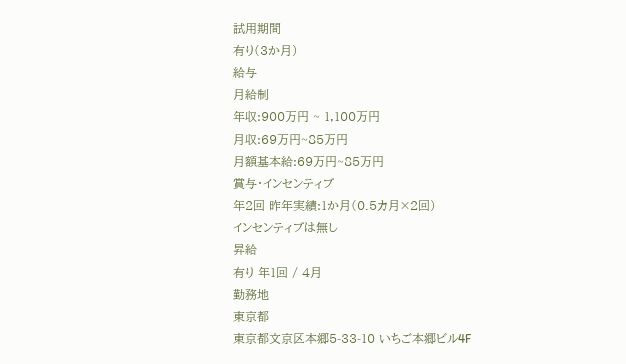試用期間
有り(3か月)
給与
月給制
年収:900万円 ~ 1,100万円
月収:69万円~85万円
月額基本給:69万円~85万円
賞与・インセンティブ
年2回 昨年実績:1か月(0.5カ月×2回)
インセンティブは無し
昇給
有り 年1回 / 4月
勤務地
東京都
東京都文京区本郷5-33-10 いちご本郷ビル4F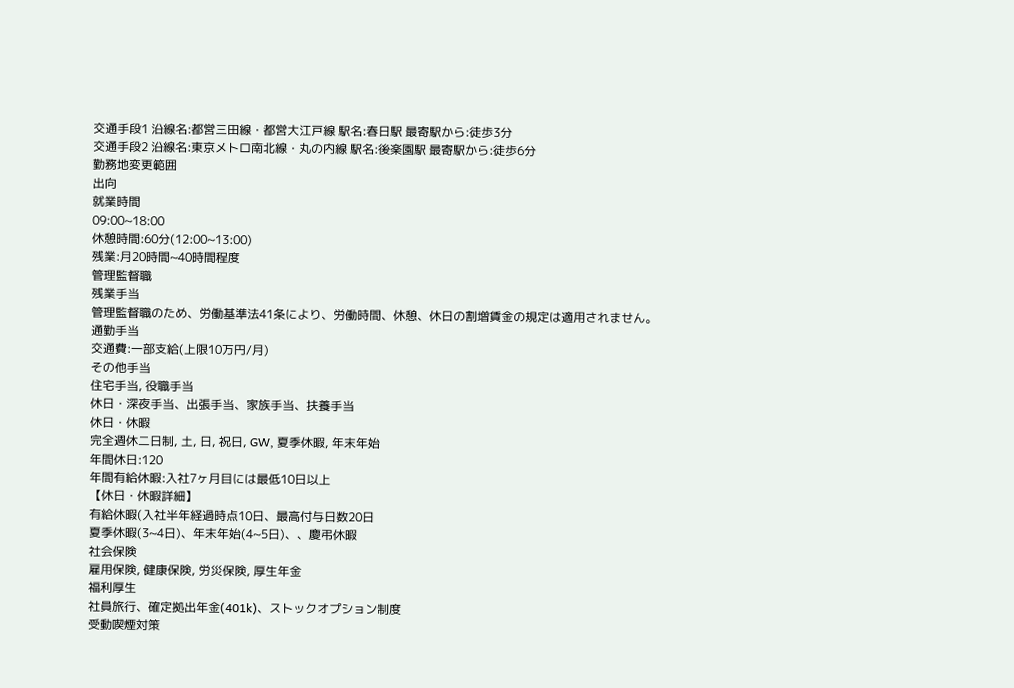交通手段1 沿線名:都営三⽥線・都営大江⼾線 駅名:春日駅 最寄駅から:徒歩3分
交通手段2 沿線名:東京メトロ南北線・丸の内線 駅名:後楽園駅 最寄駅から:徒歩6分
勤務地変更範囲
出向
就業時間
09:00~18:00
休憩時間:60分(12:00~13:00)
残業:月20時間~40時間程度
管理監督職
残業手当
管理監督職のため、労働基準法41条により、労働時間、休憩、休日の割増賃金の規定は適用されません。
通勤手当
交通費:一部支給(上限10万円/月)
その他手当
住宅手当, 役職手当
休日・深夜手当、出張手当、家族手当、扶養手当
休日・休暇
完全週休二日制, 土, 日, 祝日, GW, 夏季休暇, 年末年始
年間休日:120
年間有給休暇:入社7ヶ月目には最低10日以上
【休日・休暇詳細】
有給休暇(⼊社半年経過時点10日、最高付与日数20日
夏季休暇(3~4日)、年末年始(4~5日)、、慶弔休暇
社会保険
雇用保険, 健康保険, 労災保険, 厚生年金
福利厚生
社員旅行、確定拠出年金(401k)、ストックオプション制度
受動喫煙対策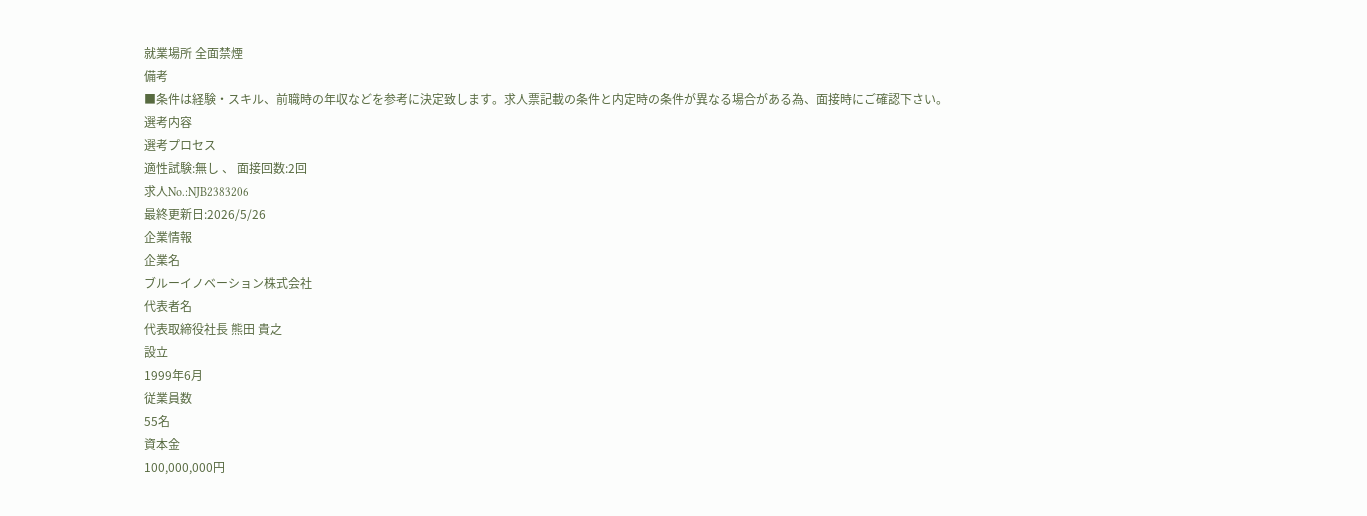就業場所 全面禁煙
備考
■条件は経験・スキル、前職時の年収などを参考に決定致します。求人票記載の条件と内定時の条件が異なる場合がある為、面接時にご確認下さい。
選考内容
選考プロセス
適性試験:無し 、 面接回数:2回
求人No.:NJB2383206
最終更新日:2026/5/26
企業情報
企業名
ブルーイノベーション株式会社
代表者名
代表取締役社長 熊田 貴之
設立
1999年6月
従業員数
55名
資本金
100,000,000円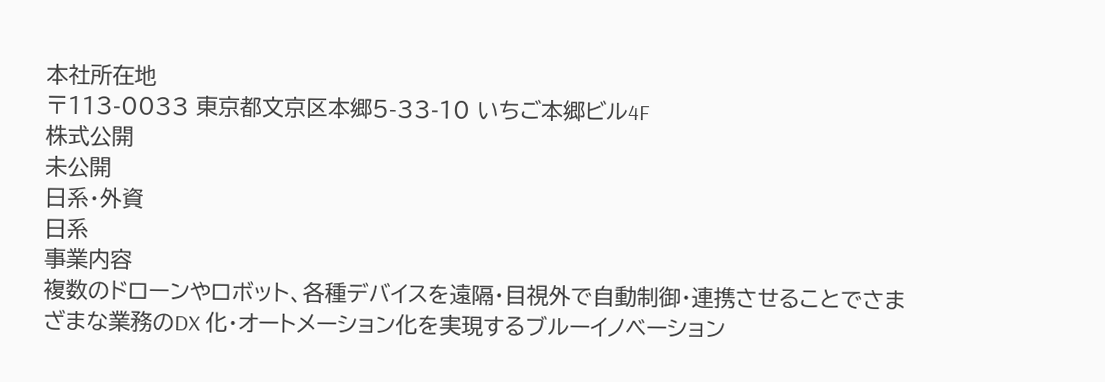本社所在地
〒113-0033 東京都文京区本郷5-33-10 いちご本郷ビル4F
株式公開
未公開
日系・外資
日系
事業内容
複数のドローンやロボット、各種デバイスを遠隔・目視外で自動制御・連携させることでさまざまな業務のDX 化・オートメーション化を実現するブルーイノベーション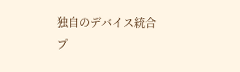独自のデバイス統合プ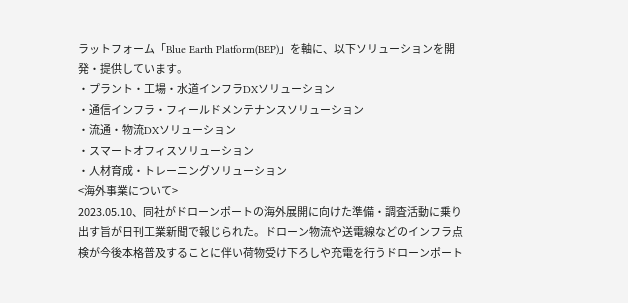ラットフォーム「Blue Earth Platform(BEP)」を軸に、以下ソリューションを開発・提供しています。
・プラント・工場・水道インフラDXソリューション
・通信インフラ・フィールドメンテナンスソリューション
・流通・物流DXソリューション
・スマートオフィスソリューション
・人材育成・トレーニングソリューション
<海外事業について>
2023.05.10、同社がドローンポートの海外展開に向けた準備・調査活動に乗り出す旨が日刊工業新聞で報じられた。ドローン物流や送電線などのインフラ点検が今後本格普及することに伴い荷物受け下ろしや充電を行うドローンポート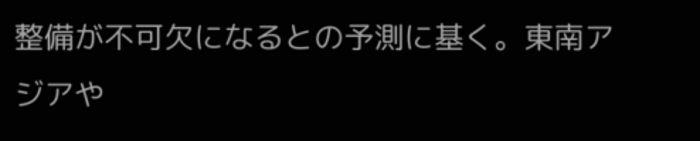整備が不可欠になるとの予測に基く。東南アジアや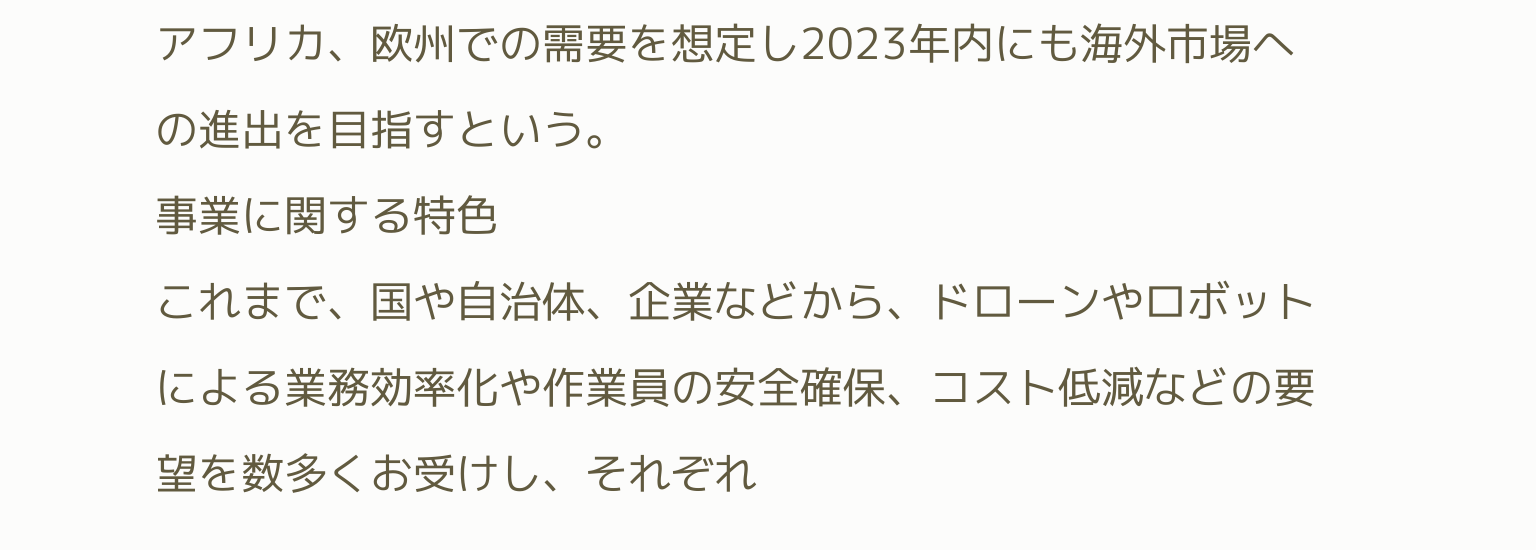アフリカ、欧州での需要を想定し2023年内にも海外市場への進出を目指すという。
事業に関する特色
これまで、国や自治体、企業などから、ドローンやロボットによる業務効率化や作業員の安全確保、コスト低減などの要望を数多くお受けし、それぞれ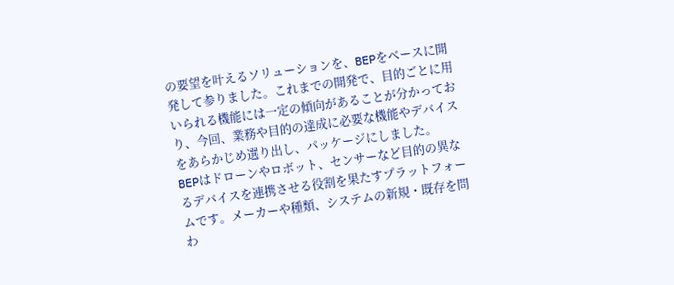の要望を叶えるソリューションを、BEPをベースに開発して参りました。これまでの開発で、目的ごとに用いられる機能には一定の傾向があることが分かっており、今回、業務や目的の達成に必要な機能やデバイスをあらかじめ選り出し、パッケージにしました。
BEPはドローンやロボット、センサーなど目的の異なるデバイスを連携させる役割を果たすプラットフォームです。メーカーや種類、システムの新規・既存を問わ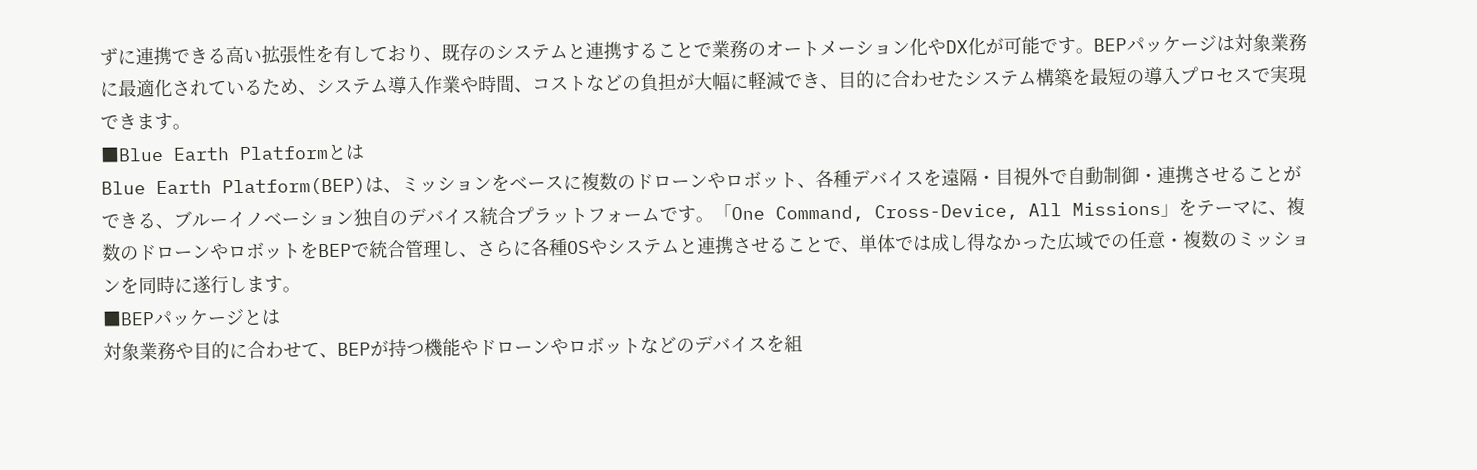ずに連携できる高い拡張性を有しており、既存のシステムと連携することで業務のオートメーション化やDX化が可能です。BEPパッケージは対象業務に最適化されているため、システム導入作業や時間、コストなどの負担が大幅に軽減でき、目的に合わせたシステム構築を最短の導入プロセスで実現できます。
■Blue Earth Platformとは
Blue Earth Platform(BEP)は、ミッションをベースに複数のドローンやロボット、各種デバイスを遠隔・目視外で自動制御・連携させることができる、ブルーイノベーション独自のデバイス統合プラットフォームです。「One Command, Cross-Device, All Missions」をテーマに、複数のドローンやロボットをBEPで統合管理し、さらに各種OSやシステムと連携させることで、単体では成し得なかった広域での任意・複数のミッションを同時に遂行します。
■BEPパッケージとは
対象業務や目的に合わせて、BEPが持つ機能やドローンやロボットなどのデバイスを組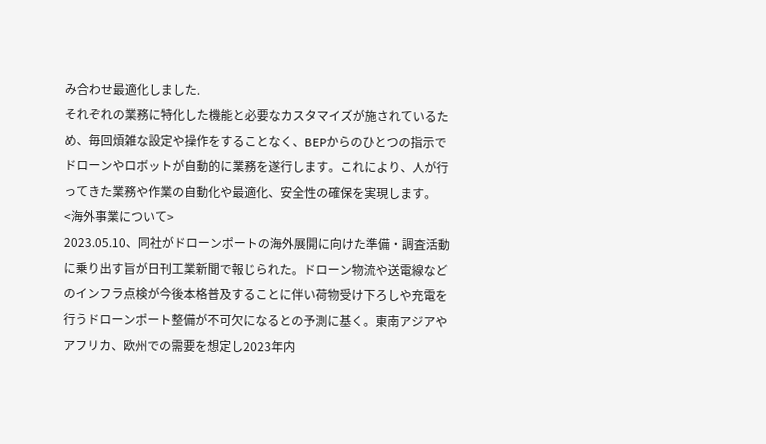み合わせ最適化しました.
それぞれの業務に特化した機能と必要なカスタマイズが施されているため、毎回煩雑な設定や操作をすることなく、BEPからのひとつの指示でドローンやロボットが自動的に業務を遂行します。これにより、人が行ってきた業務や作業の自動化や最適化、安全性の確保を実現します。
<海外事業について>
2023.05.10、同社がドローンポートの海外展開に向けた準備・調査活動に乗り出す旨が日刊工業新聞で報じられた。ドローン物流や送電線などのインフラ点検が今後本格普及することに伴い荷物受け下ろしや充電を行うドローンポート整備が不可欠になるとの予測に基く。東南アジアやアフリカ、欧州での需要を想定し2023年内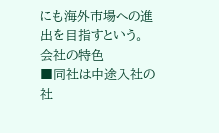にも海外市場への進出を目指すという。
会社の特色
■同社は中途入社の社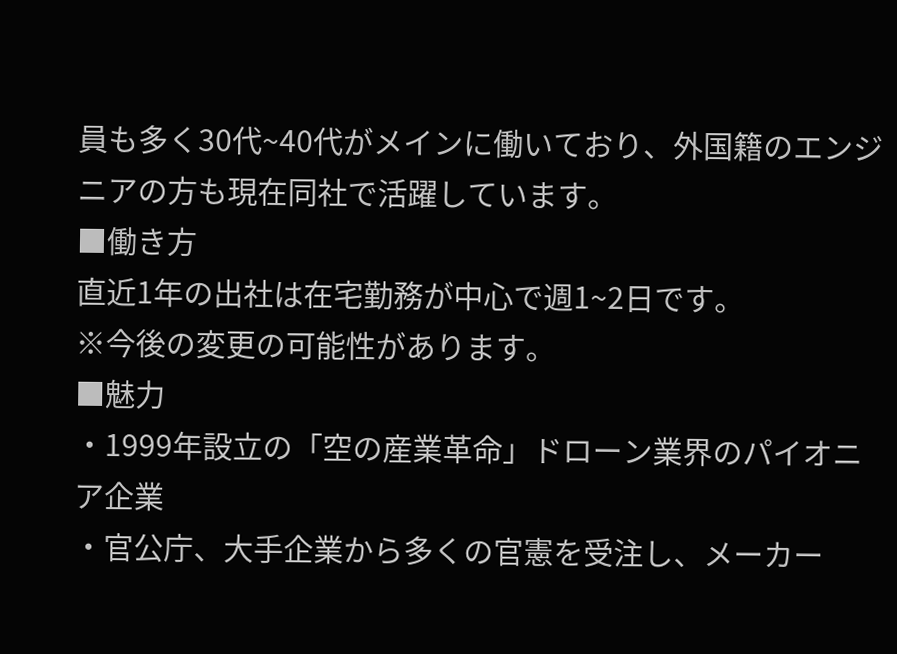員も多く30代~40代がメインに働いており、外国籍のエンジニアの方も現在同社で活躍しています。
■働き方
直近1年の出社は在宅勤務が中心で週1~2日です。
※今後の変更の可能性があります。
■魅力
・1999年設立の「空の産業革命」ドローン業界のパイオニア企業
・官公庁、大手企業から多くの官憲を受注し、メーカー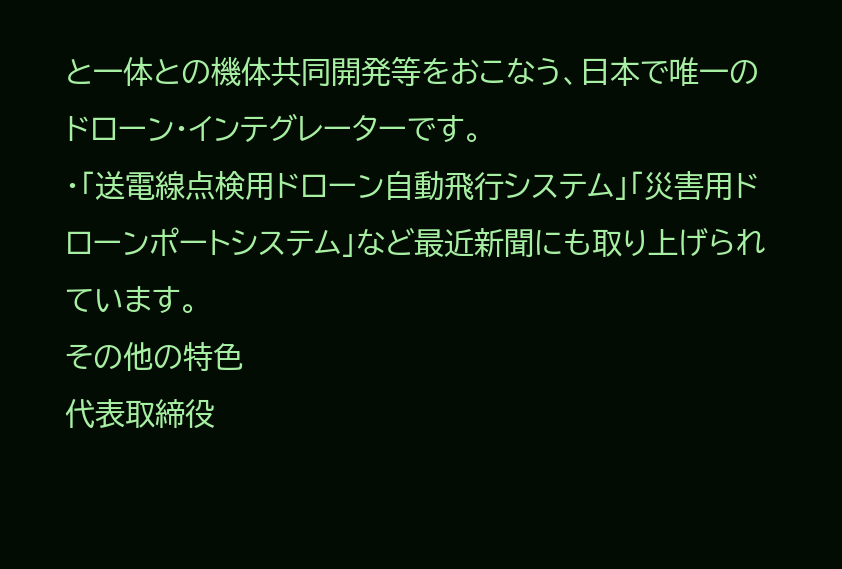と一体との機体共同開発等をおこなう、日本で唯一のドローン・インテグレーターです。
・「送電線点検用ドローン自動飛行システム」「災害用ドローンポートシステム」など最近新聞にも取り上げられています。
その他の特色
代表取締役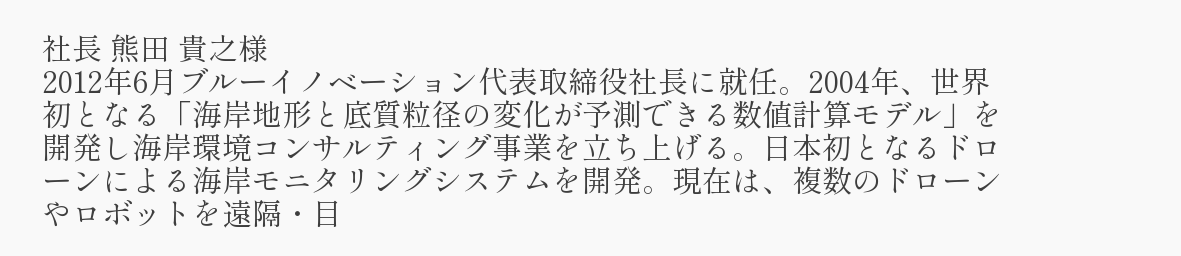社長 熊田 貴之様
2012年6月ブルーイノベーション代表取締役社長に就任。2004年、世界初となる「海岸地形と底質粒径の変化が予測できる数値計算モデル」を開発し海岸環境コンサルティング事業を立ち上げる。日本初となるドローンによる海岸モニタリングシステムを開発。現在は、複数のドローンやロボットを遠隔・目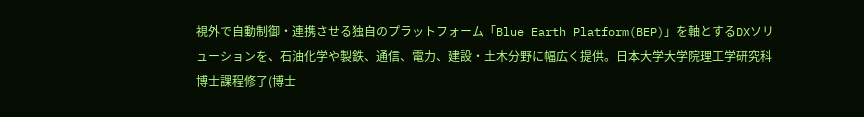視外で自動制御・連携させる独自のプラットフォーム「Blue Earth Platform(BEP)」を軸とするDXソリューションを、石油化学や製鉄、通信、電力、建設・土木分野に幅広く提供。日本大学大学院理工学研究科博士課程修了(博士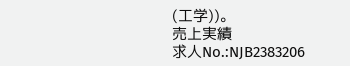(工学))。
売上実績
求人No.:NJB2383206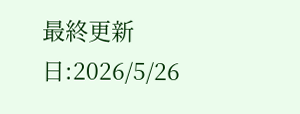最終更新日:2026/5/26